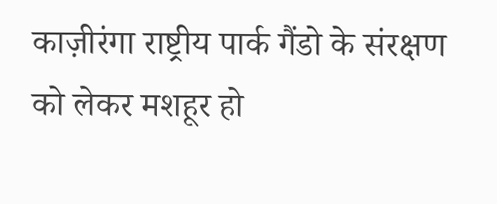काज़ीरंगा राष्ट्रीय पार्क गैंडो के संरक्षण को लेकर मशहूर हो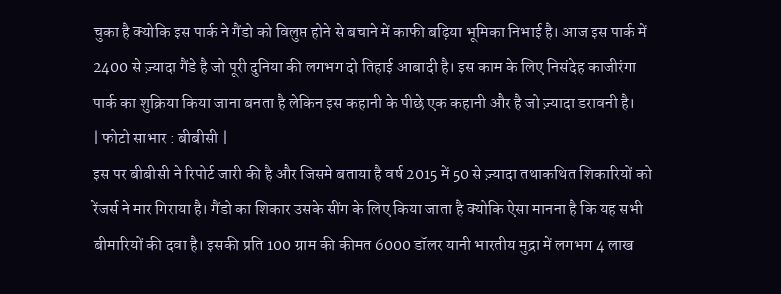चुका है क्योकि इस पार्क ने गैंडो को विलुप्त होने से बचाने में काफी बढ़िया भूमिका निभाई है। आज इस पार्क में 2400 से ज़्यादा गैंडे है जो पूरी दुनिया की लगभग दो तिहाई आबादी है। इस काम के लिए निसंदेह काजीरंगा पार्क का शुक्रिया किया जाना बनता है लेकिन इस कहानी के पीछे एक कहानी और है जो ज़्यादा डरावनी है।
| फोटो साभार : बीबीसी |
इस पर बीबीसी ने रिपोर्ट जारी की है और जिसमे बताया है वर्ष 2015 में 50 से ज़्यादा तथाकथित शिकारियों को रेंजर्स ने मार गिराया है। गैंडो का शिकार उसके सींग के लिए किया जाता है क्योकि ऐसा मानना है कि यह सभी बीमारियों की दवा है। इसकी प्रति 100 ग्राम की कीमत 6000 डॉलर यानी भारतीय मुद्रा में लगभग 4 लाख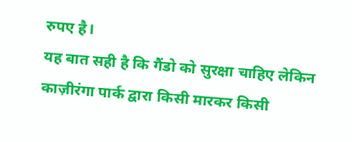रुपए है।
यह बात सही है कि गैंडो को सुरक्षा चाहिए लेकिन काज़ीरंगा पार्क द्वारा किसी मारकर किसी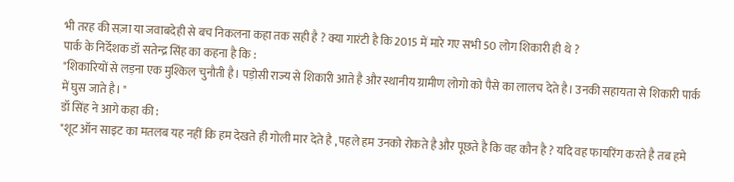भी तरह की सज़ा या जवाबदेही से बच निकलना कहा तक सही है ? क्या गारंटी है कि 2015 में मारे गए सभी 50 लोग शिकारी ही थे ?
पार्क के निर्देशक डॉ सतेन्द्र सिंह का कहना है कि :
"शिकारियों से लड़ना एक मुश्किल चुनौती है। पड़ोसी राज्य से शिकारी आते है और स्थानीय ग्रामीण लोगो को पैसे का लालच देते है। उनकी सहायता से शिकारी पार्क में घुस जाते है। "
डॉ सिंह ने आगे कहा की :
"शूट ऑन साइट का मतलब यह नहीं कि हम देखते ही गोली मार देते है , पहले हम उनको रोकते है और पूछते है कि वह कौन है ? यदि वह फायरिंग करते है तब हमे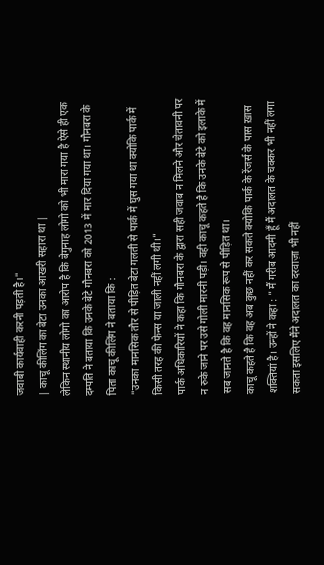जवाबी कार्यवाही करनी पड़ती है।"
| काचू कीलिंग का बेटा उनका आखरी सहारा था |
लेकिन स्थानीय लोगो का आरोप है कि बेगुनाह लोगो को भी मारा गया है ऐसे ही एक दम्पति ने बताया कि उनके बेटे गौनबरा को 2013 में मार दिया गया था। गौनबरा के पिता काचू कीलिंग ने बताया कि :
"उनका मानसिक तौर से पीड़ित बेटा गलती से पार्क में घुस गया था क्योकि पार्क में किसी तरह की फेन्स या जाली नहीं लगी थी।"
पार्क अधिकारियों ने कहा कि गौनबरा के द्वारा सही जवाब न मिलने और चेतावनी पर न रुके जाने पर उसे गोली मारनी पड़ी। वही काचू कहते है कि उनके बेटे को इलाके में सब जानते है कि वह मानसिक रूप से पीड़ित था।
काचू कहते है कि वह अब कुछ नहीं कर सकते क्योकि पार्क के रेंजर्स के पास ख़ास शक्तियां है। उन्हों ने कहा : " मैं गरीब आदमी हूँ मैं अदालत के चक्कर भी नहीं लगा सकता इसलिए मैंने अदालत का दरवाज़ा भी नहीं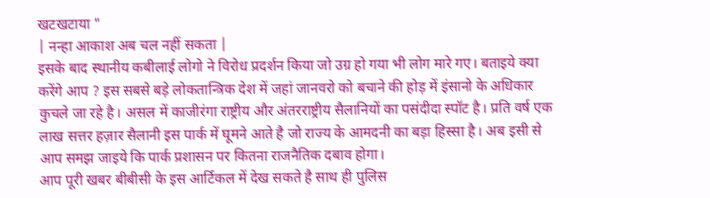खटखटाया "
| नन्हा आकाश अब चल नहीं सकता |
इसके बाद स्थानीय कबीलाई लोगो ने विरोध प्रदर्शन किया जो उग्र हो गया भी लोग मारे गए। बताइये क्या करेंगे आप ? इस सबसे बड़े लोकतान्त्रिक देश में जहां जानवरो को बचाने की होड़ में इंसानो के अधिकार कुचले जा रहे है। असल में काजीरंगा राष्ट्रीय और अंतरराष्ट्रीय सैलानियों का पसंदीदा स्पॉट है। प्रति वर्ष एक लाख सत्तर हज़ार सैलानी इस पार्क में घूमने आते है जो राज्य के आमदनी का बड़ा हिस्सा है। अब इसी से आप समझ जाइये कि पार्क प्रशासन पर कितना राजनैतिक दबाव होगा।
आप पूरी खबर बीबीसी के इस आर्टिकल में देख सकते है साथ ही पुलिस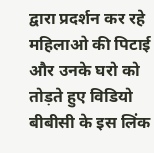द्वारा प्रदर्शन कर रहे महिलाओ की पिटाई और उनके घरो को तोड़ते हुए विडियो बीबीसी के इस लिंक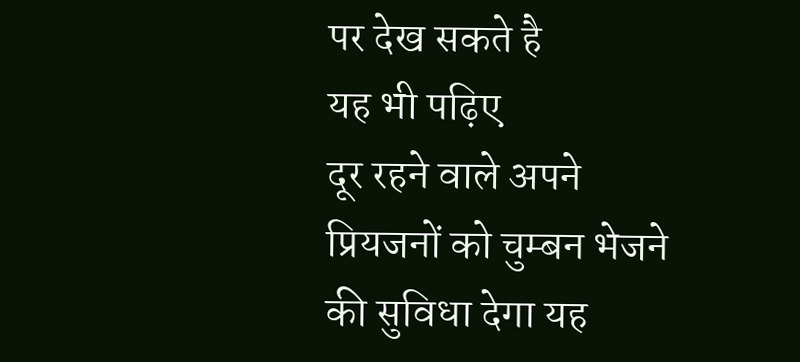पर देख सकते है
यह भी पढ़िए
दूर रहने वाले अपने प्रियजनों को चुम्बन भेजने की सुविधा देगा यह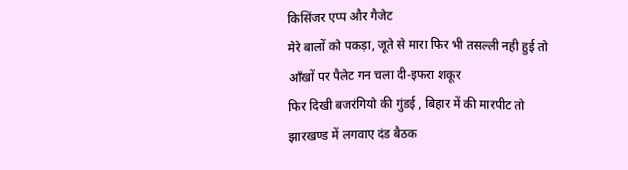किसिंजर एप्प और गैजेट
मेरे बालों को पकड़ा, जूते से मारा फिर भी तसल्ली नही हुई तो आँखों पर पैलेट गन चला दी-इफरा शकूर
फिर दिखी बजरंगियो की गुंडई , बिहार में की मारपीट तो झारखण्ड में लगवाए दंड बैठक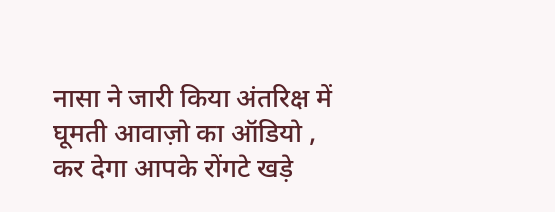नासा ने जारी किया अंतरिक्ष में घूमती आवाज़ो का ऑडियो , कर देगा आपके रोंगटे खड़े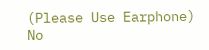(Please Use Earphone)
No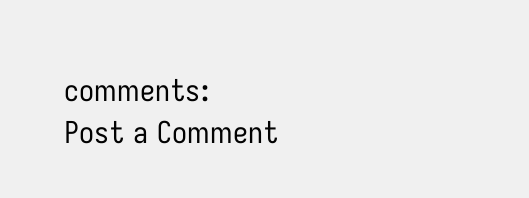comments:
Post a Comment